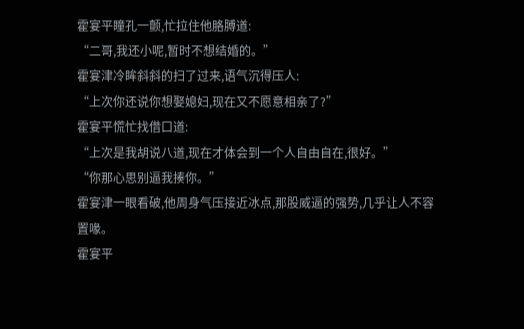霍宴平瞳孔一颤,忙拉住他胳膊道:
“二哥,我还小呢,暂时不想结婚的。”
霍宴津冷眸斜斜的扫了过来,语气沉得压人:
“上次你还说你想娶媳妇,现在又不愿意相亲了?”
霍宴平慌忙找借口道:
“上次是我胡说八道,现在才体会到一个人自由自在,很好。”
“你那心思别逼我揍你。”
霍宴津一眼看破,他周身气压接近冰点,那股威逼的强势,几乎让人不容置喙。
霍宴平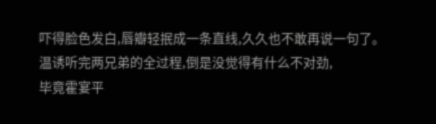吓得脸色发白,唇瓣轻抿成一条直线,久久也不敢再说一句了。
温诱听完两兄弟的全过程,倒是没觉得有什么不对劲,
毕竟霍宴平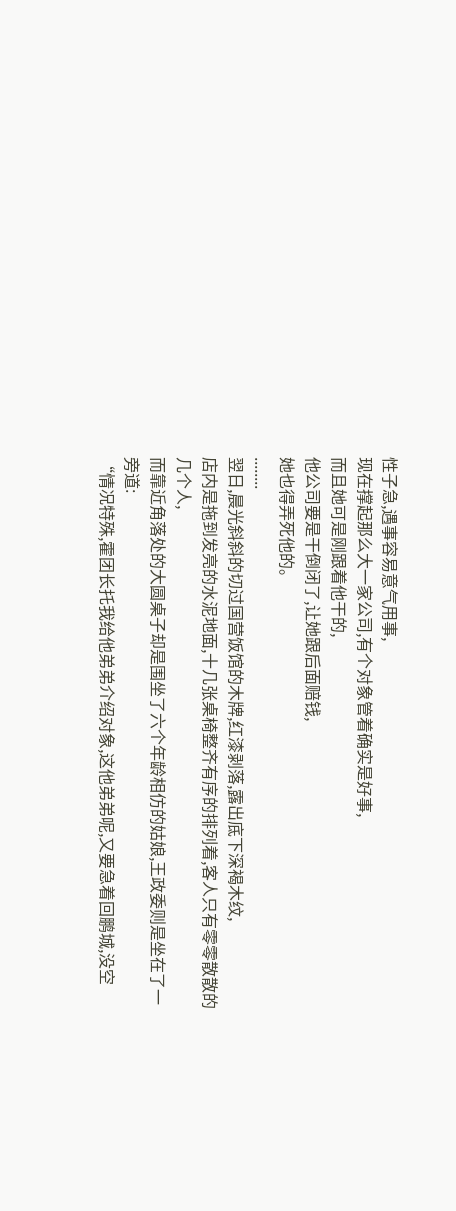性子急,遇事容易意气用事,
现在撑起那么大一家公司,有个对象管着确实是好事,
而且她可是刚跟着他干的,
他公司要是干倒闭了,让她跟后面赔钱,
她也得弄死他的。
........
翌日,晨光斜斜的切过国营饭馆的木牌,红漆剥落,露出底下深褐木纹,
店内是拖到发亮的水泥地面,十几张桌椅整齐有序的排列着,客人只有零零散散的几个人,
而靠近角落处的大圆桌子却是围坐了六个年龄相仿的姑娘,王政委则是坐在了一旁道:
“情况特殊,霍团长托我给他弟弟介绍对象,这他弟弟呢,又要急着回鹏城,没空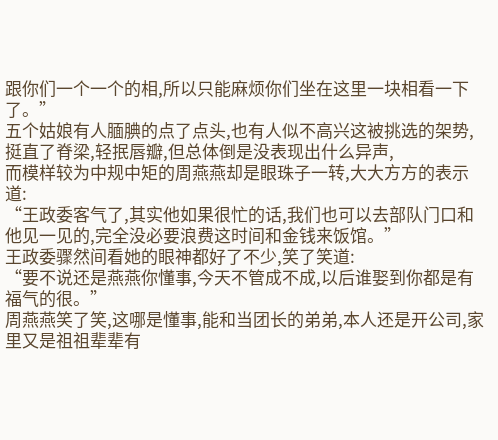跟你们一个一个的相,所以只能麻烦你们坐在这里一块相看一下了。”
五个姑娘有人腼腆的点了点头,也有人似不高兴这被挑选的架势,挺直了脊梁,轻抿唇瓣,但总体倒是没表现出什么异声,
而模样较为中规中矩的周燕燕却是眼珠子一转,大大方方的表示道:
“王政委客气了,其实他如果很忙的话,我们也可以去部队门口和他见一见的,完全没必要浪费这时间和金钱来饭馆。”
王政委骤然间看她的眼神都好了不少,笑了笑道:
“要不说还是燕燕你懂事,今天不管成不成,以后谁娶到你都是有福气的很。”
周燕燕笑了笑,这哪是懂事,能和当团长的弟弟,本人还是开公司,家里又是祖祖辈辈有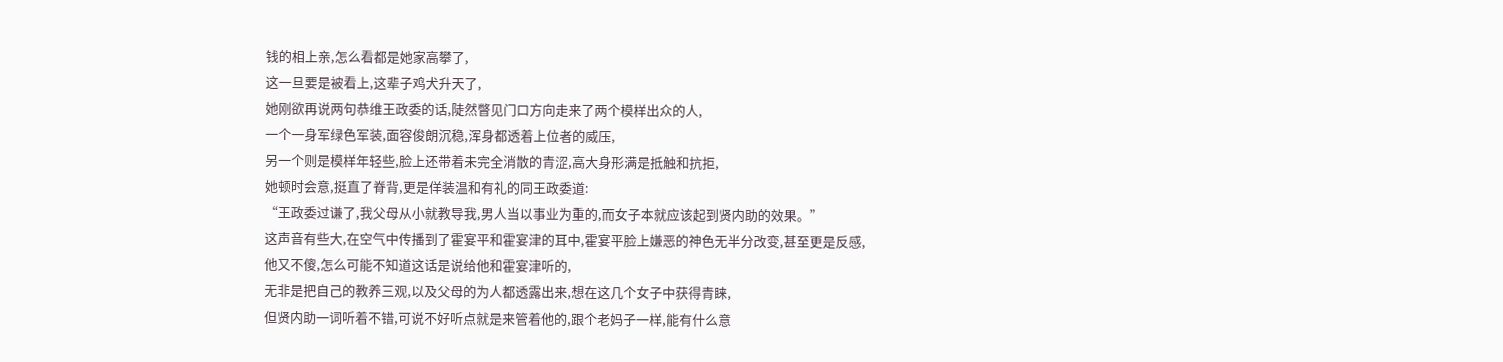钱的相上亲,怎么看都是她家高攀了,
这一旦要是被看上,这辈子鸡犬升天了,
她刚欲再说两句恭维王政委的话,陡然瞥见门口方向走来了两个模样出众的人,
一个一身军绿色军装,面容俊朗沉稳,浑身都透着上位者的威压,
另一个则是模样年轻些,脸上还带着未完全消散的青涩,高大身形满是抵触和抗拒,
她顿时会意,挺直了脊背,更是佯装温和有礼的同王政委道:
“王政委过谦了,我父母从小就教导我,男人当以事业为重的,而女子本就应该起到贤内助的效果。”
这声音有些大,在空气中传播到了霍宴平和霍宴津的耳中,霍宴平脸上嫌恶的神色无半分改变,甚至更是反感,
他又不傻,怎么可能不知道这话是说给他和霍宴津听的,
无非是把自己的教养三观,以及父母的为人都透露出来,想在这几个女子中获得青睐,
但贤内助一词听着不错,可说不好听点就是来管着他的,跟个老妈子一样,能有什么意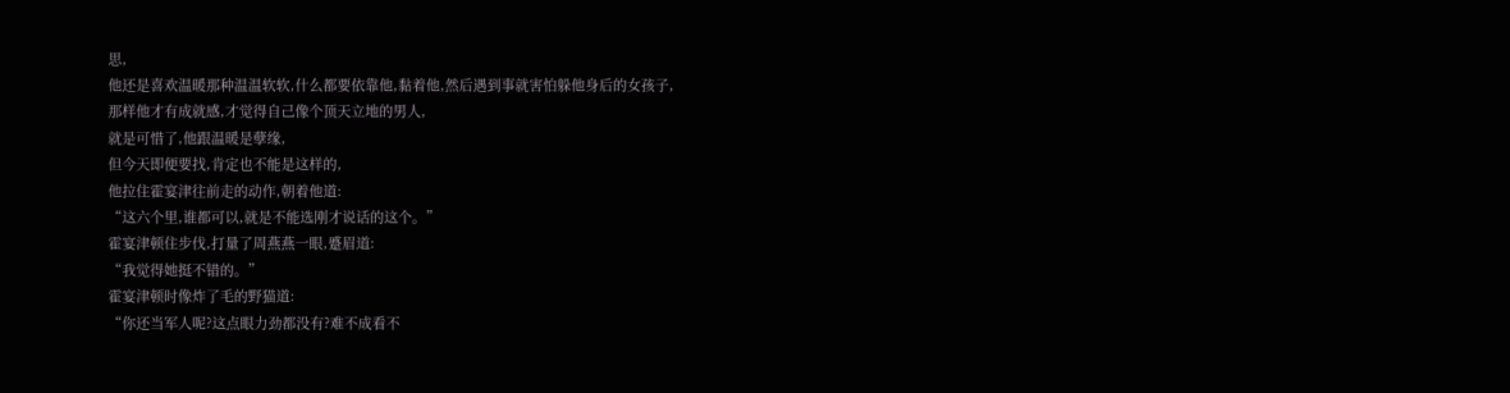思,
他还是喜欢温暖那种温温软软,什么都要依靠他,黏着他,然后遇到事就害怕躲他身后的女孩子,
那样他才有成就感,才觉得自己像个顶天立地的男人,
就是可惜了,他跟温暖是孽缘,
但今天即便要找,肯定也不能是这样的,
他拉住霍宴津往前走的动作,朝着他道:
“这六个里,谁都可以,就是不能选刚才说话的这个。”
霍宴津顿住步伐,打量了周燕燕一眼,蹙眉道:
“我觉得她挺不错的。”
霍宴津顿时像炸了毛的野猫道:
“你还当军人呢?这点眼力劲都没有?难不成看不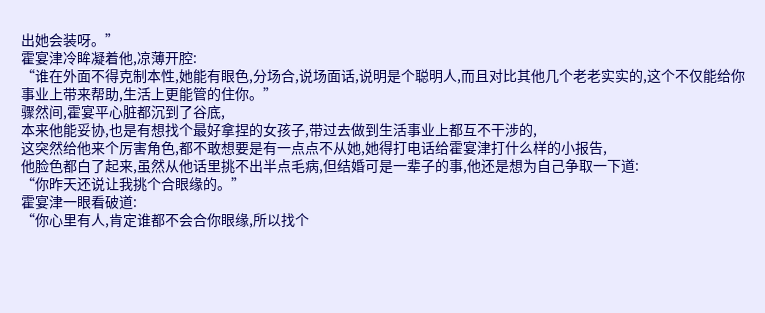出她会装呀。”
霍宴津冷眸凝着他,凉薄开腔:
“谁在外面不得克制本性,她能有眼色,分场合,说场面话,说明是个聪明人,而且对比其他几个老老实实的,这个不仅能给你事业上带来帮助,生活上更能管的住你。”
骤然间,霍宴平心脏都沉到了谷底,
本来他能妥协,也是有想找个最好拿捏的女孩子,带过去做到生活事业上都互不干涉的,
这突然给他来个厉害角色,都不敢想要是有一点点不从她,她得打电话给霍宴津打什么样的小报告,
他脸色都白了起来,虽然从他话里挑不出半点毛病,但结婚可是一辈子的事,他还是想为自己争取一下道:
“你昨天还说让我挑个合眼缘的。”
霍宴津一眼看破道:
“你心里有人,肯定谁都不会合你眼缘,所以找个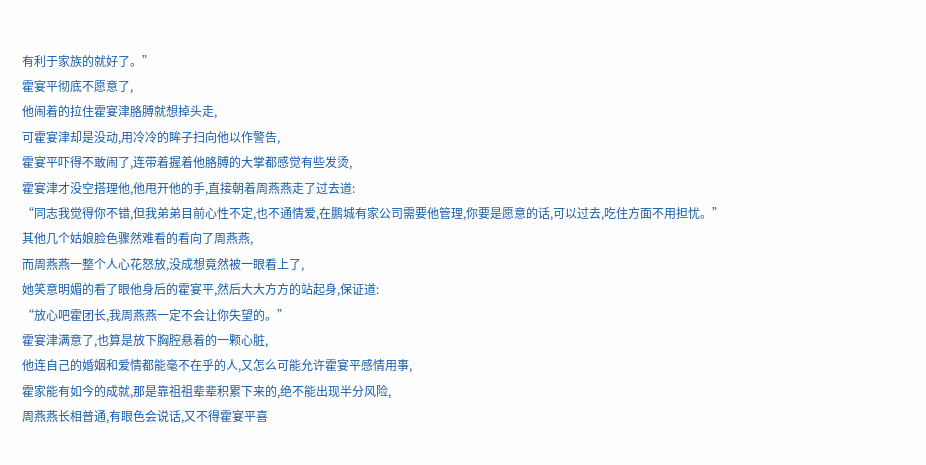有利于家族的就好了。”
霍宴平彻底不愿意了,
他闹着的拉住霍宴津胳膊就想掉头走,
可霍宴津却是没动,用冷冷的眸子扫向他以作警告,
霍宴平吓得不敢闹了,连带着握着他胳膊的大掌都感觉有些发烫,
霍宴津才没空搭理他,他甩开他的手,直接朝着周燕燕走了过去道:
“同志我觉得你不错,但我弟弟目前心性不定,也不通情爱,在鹏城有家公司需要他管理,你要是愿意的话,可以过去,吃住方面不用担忧。”
其他几个姑娘脸色骤然难看的看向了周燕燕,
而周燕燕一整个人心花怒放,没成想竟然被一眼看上了,
她笑意明媚的看了眼他身后的霍宴平,然后大大方方的站起身,保证道:
“放心吧霍团长,我周燕燕一定不会让你失望的。”
霍宴津满意了,也算是放下胸腔悬着的一颗心脏,
他连自己的婚姻和爱情都能毫不在乎的人,又怎么可能允许霍宴平感情用事,
霍家能有如今的成就,那是靠祖祖辈辈积累下来的,绝不能出现半分风险,
周燕燕长相普通,有眼色会说话,又不得霍宴平喜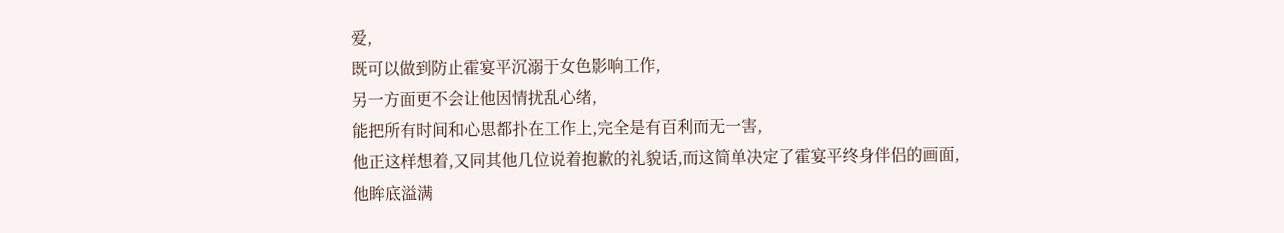爱,
既可以做到防止霍宴平沉溺于女色影响工作,
另一方面更不会让他因情扰乱心绪,
能把所有时间和心思都扑在工作上,完全是有百利而无一害,
他正这样想着,又同其他几位说着抱歉的礼貌话,而这简单决定了霍宴平终身伴侣的画面,
他眸底溢满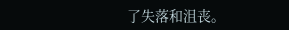了失落和沮丧。